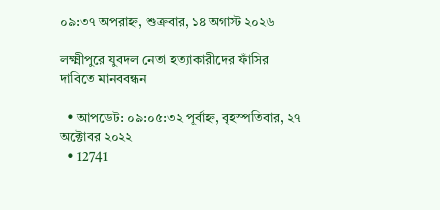০৯:৩৭ অপরাহ্ন, শুক্রবার, ১৪ অগাস্ট ২০২৬

লক্ষ্মীপুরে যুবদল নেতা হত্যাকারীদের ফাঁসির দাবিতে মানববন্ধন

  • আপডেট: ০৯:০৫:৩২ পূর্বাহ্ন, বৃহস্পতিবার, ২৭ অক্টোবর ২০২২
  • 12741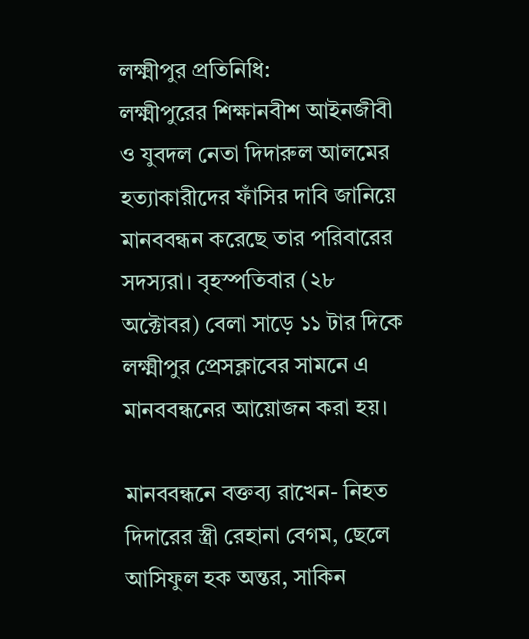লক্ষ্মীপুর প্রতিনিধি:
লক্ষ্মীপুরের শিক্ষানবীশ আইনজীবী ও যুবদল নেতা দিদারুল আলমের হত্যাকারীদের ফাঁসির দাবি জানিয়ে মানববন্ধন করেছে তার পরিবারের সদস্যরা। বৃহস্পতিবার (২৮ অক্টোবর) বেলা সাড়ে ১১ টার দিকে লক্ষ্মীপুর প্রেসক্লাবের সামনে এ মানববন্ধনের আয়োজন করা হয়।

মানববন্ধনে বক্তব্য রাখেন- নিহত দিদারের স্ত্রী রেহানা বেগম, ছেলে আসিফুল হক অন্তর, সাকিন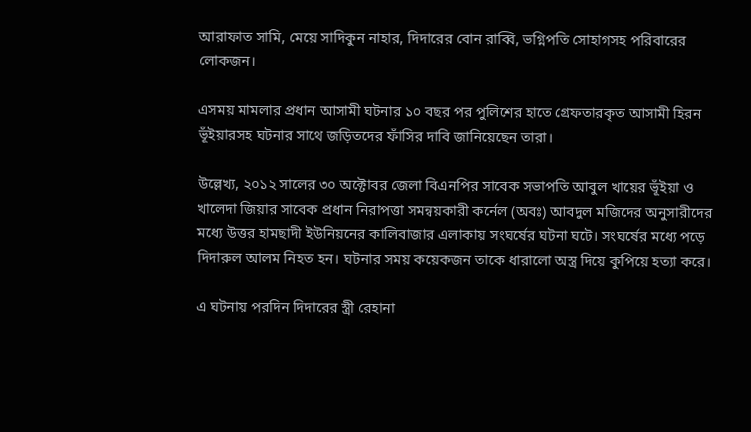আরাফাত সামি, মেয়ে সাদিকুন নাহার, দিদারের বোন রাব্বি, ভগ্নিপতি সোহাগসহ পরিবারের লোকজন।

এসময় মামলার প্রধান আসামী ঘটনার ১০ বছর পর পুলিশের হাতে গ্রেফতারকৃত আসামী হিরন ভূঁইয়ারসহ ঘটনার সাথে জড়িতদের ফাঁসির দাবি জানিয়েছেন তারা।

উল্লেখ্য, ২০১২ সালের ৩০ অক্টোবর জেলা বিএনপির সাবেক সভাপতি আবুল খায়ের ভূঁইয়া ও খালেদা জিয়ার সাবেক প্রধান নিরাপত্তা সমন্বয়কারী কর্নেল (অবঃ) আবদুল মজিদের অনুসারীদের মধ্যে উত্তর হামছাদী ইউনিয়নের কালিবাজার এলাকায় সংঘর্ষের ঘটনা ঘটে। সংঘর্ষের মধ্যে পড়ে দিদারুল আলম নিহত হন। ঘটনার সময় কয়েকজন তাকে ধারালো অস্ত্র দিয়ে কুপিয়ে হত্যা করে।

এ ঘটনায় পরদিন দিদারের স্ত্রী রেহানা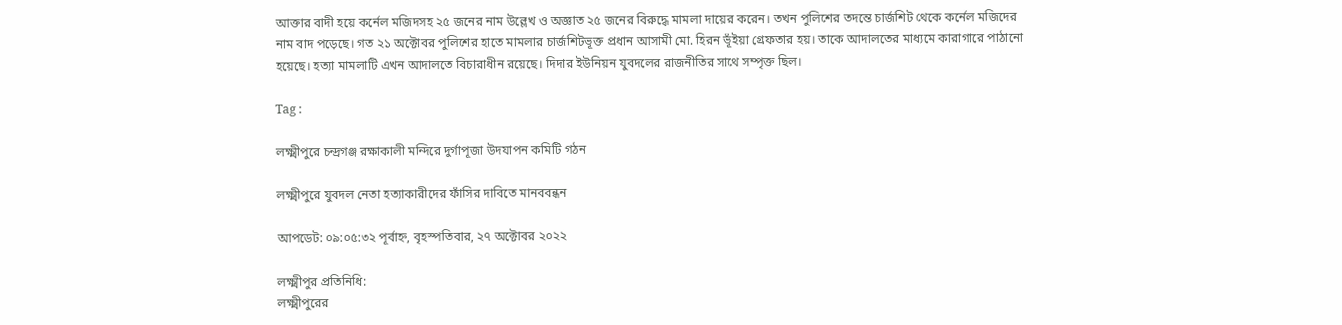আক্তার বাদী হয়ে কর্নেল মজিদসহ ২৫ জনের নাম উল্লেখ ও অজ্ঞাত ২৫ জনের বিরুদ্ধে মামলা দায়ের করেন। তখন পুলিশের তদন্তে চার্জশিট থেকে কর্নেল মজিদের নাম বাদ পড়েছে। গত ২১ অক্টোবর পুলিশের হাতে মামলার চার্জশিটভূক্ত প্রধান আসামী মো. হিরন ভূঁইয়া গ্রেফতার হয়। তাকে আদালতের মাধ্যমে কারাগারে পাঠানো হয়েছে। হত্যা মামলাটি এখন আদালতে বিচারাধীন রয়েছে। দিদার ইউনিয়ন যুবদলের রাজনীতির সাথে সম্পৃক্ত ছিল।

Tag :

লক্ষ্মীপুরে চন্দ্রগঞ্জ রক্ষাকালী মন্দিরে দুর্গাপূজা উদযাপন কমিটি গঠন

লক্ষ্মীপুরে যুবদল নেতা হত্যাকারীদের ফাঁসির দাবিতে মানববন্ধন

আপডেট: ০৯:০৫:৩২ পূর্বাহ্ন, বৃহস্পতিবার, ২৭ অক্টোবর ২০২২

লক্ষ্মীপুর প্রতিনিধি:
লক্ষ্মীপুরের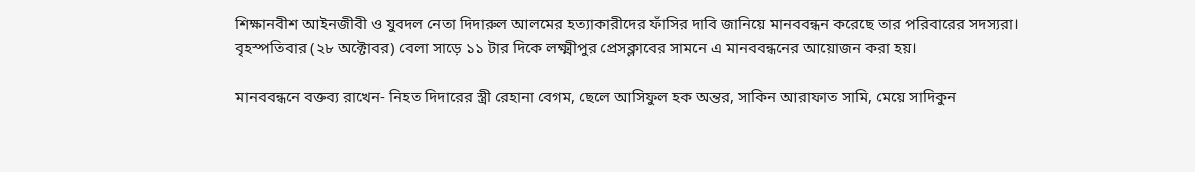শিক্ষানবীশ আইনজীবী ও যুবদল নেতা দিদারুল আলমের হত্যাকারীদের ফাঁসির দাবি জানিয়ে মানববন্ধন করেছে তার পরিবারের সদস্যরা। বৃহস্পতিবার (২৮ অক্টোবর) বেলা সাড়ে ১১ টার দিকে লক্ষ্মীপুর প্রেসক্লাবের সামনে এ মানববন্ধনের আয়োজন করা হয়।

মানববন্ধনে বক্তব্য রাখেন- নিহত দিদারের স্ত্রী রেহানা বেগম, ছেলে আসিফুল হক অন্তর, সাকিন আরাফাত সামি, মেয়ে সাদিকুন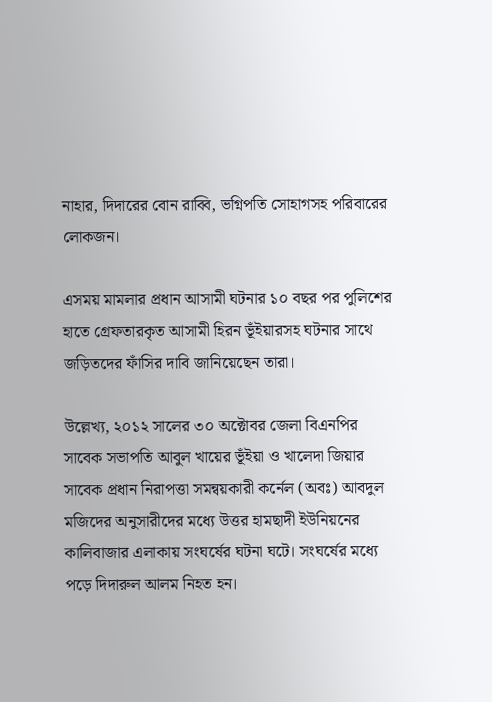নাহার, দিদারের বোন রাব্বি, ভগ্নিপতি সোহাগসহ পরিবারের লোকজন।

এসময় মামলার প্রধান আসামী ঘটনার ১০ বছর পর পুলিশের হাতে গ্রেফতারকৃত আসামী হিরন ভূঁইয়ারসহ ঘটনার সাথে জড়িতদের ফাঁসির দাবি জানিয়েছেন তারা।

উল্লেখ্য, ২০১২ সালের ৩০ অক্টোবর জেলা বিএনপির সাবেক সভাপতি আবুল খায়ের ভূঁইয়া ও খালেদা জিয়ার সাবেক প্রধান নিরাপত্তা সমন্বয়কারী কর্নেল (অবঃ) আবদুল মজিদের অনুসারীদের মধ্যে উত্তর হামছাদী ইউনিয়নের কালিবাজার এলাকায় সংঘর্ষের ঘটনা ঘটে। সংঘর্ষের মধ্যে পড়ে দিদারুল আলম নিহত হন।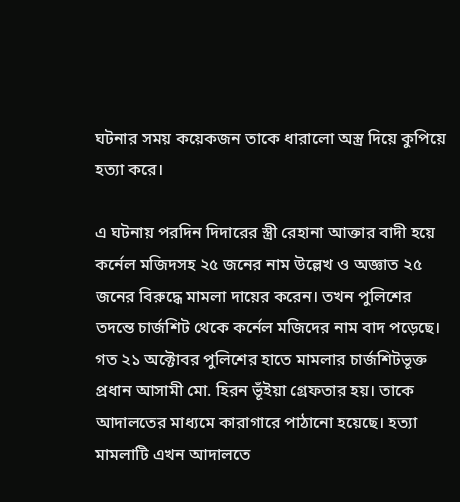ঘটনার সময় কয়েকজন তাকে ধারালো অস্ত্র দিয়ে কুপিয়ে হত্যা করে।

এ ঘটনায় পরদিন দিদারের স্ত্রী রেহানা আক্তার বাদী হয়ে কর্নেল মজিদসহ ২৫ জনের নাম উল্লেখ ও অজ্ঞাত ২৫ জনের বিরুদ্ধে মামলা দায়ের করেন। তখন পুলিশের তদন্তে চার্জশিট থেকে কর্নেল মজিদের নাম বাদ পড়েছে। গত ২১ অক্টোবর পুলিশের হাতে মামলার চার্জশিটভূক্ত প্রধান আসামী মো. হিরন ভূঁইয়া গ্রেফতার হয়। তাকে আদালতের মাধ্যমে কারাগারে পাঠানো হয়েছে। হত্যা মামলাটি এখন আদালতে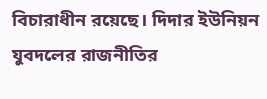বিচারাধীন রয়েছে। দিদার ইউনিয়ন যুবদলের রাজনীতির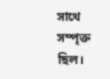সাথে সম্পৃক্ত ছিল।